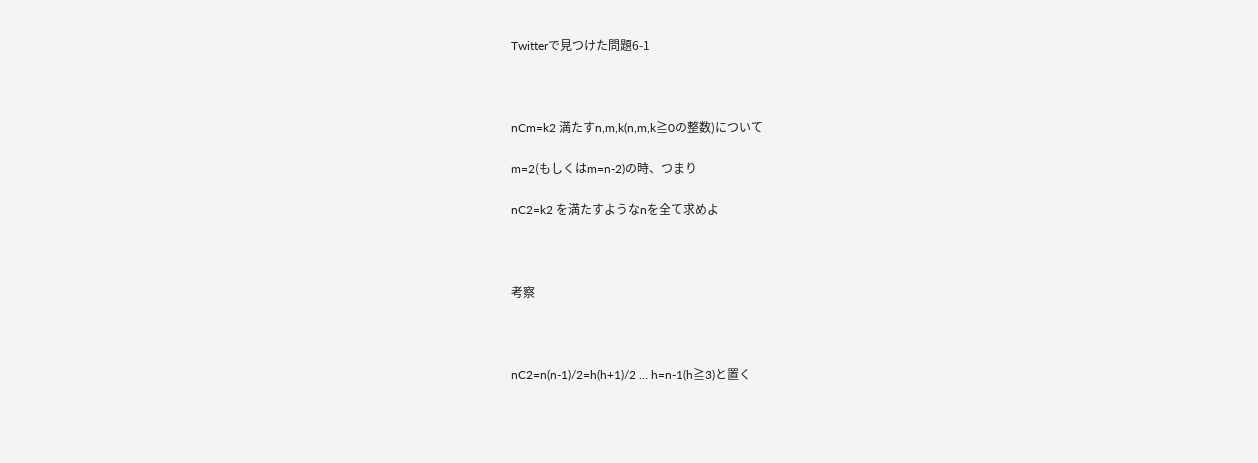Twitterで見つけた問題6-1



nCm=k2 満たすn,m,k(n,m,k≧0の整数)について

m=2(もしくはm=n-2)の時、つまり

nC2=k2 を満たすようなnを全て求めよ



考察



nC2=n(n-1)/2=h(h+1)/2 … h=n-1(h≧3)と置く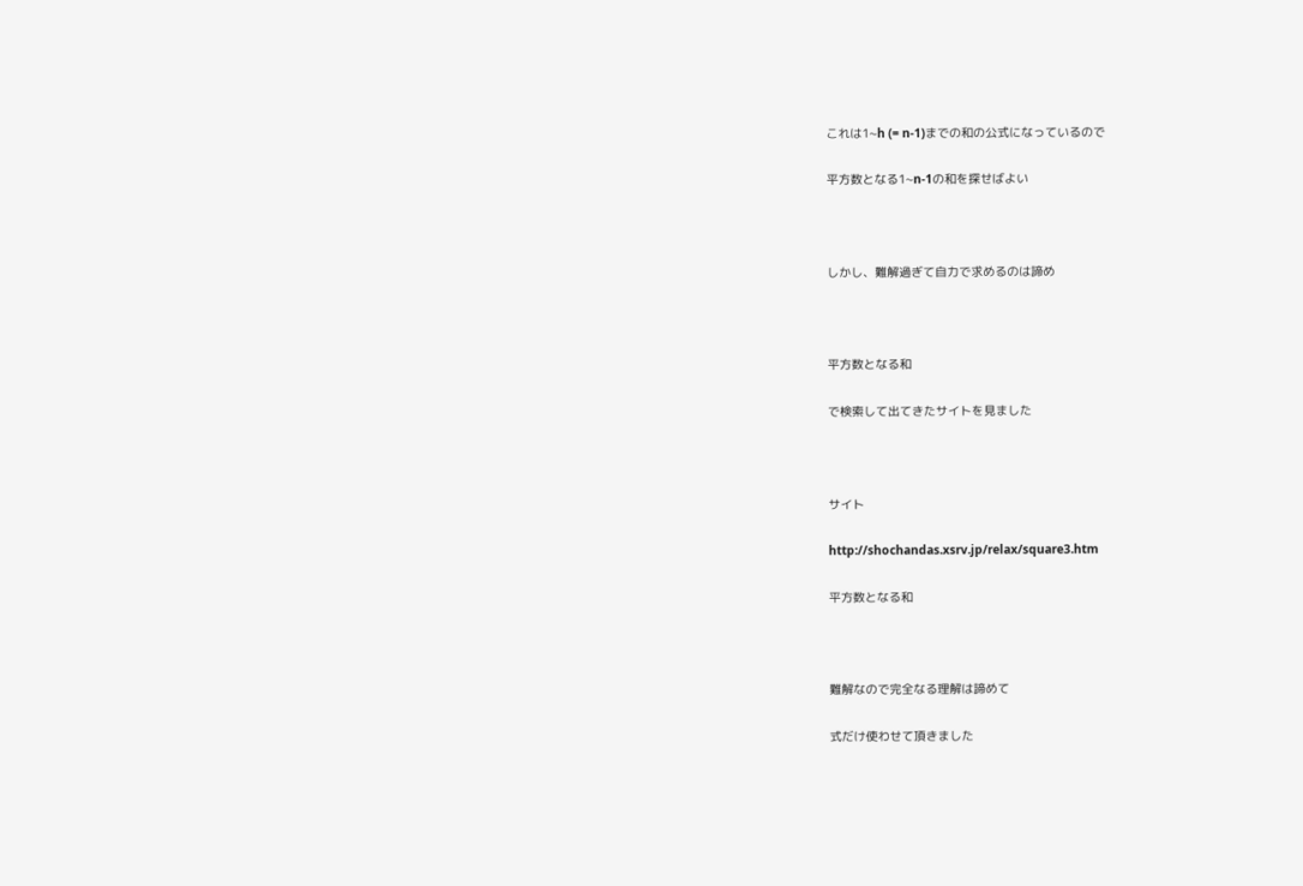これは1~h (= n-1)までの和の公式になっているので

平方数となる1~n-1の和を探せばよい



しかし、難解過ぎて自力で求めるのは諦め



平方数となる和

で検索して出てきたサイトを見ました



サイト

http://shochandas.xsrv.jp/relax/square3.htm

平方数となる和



難解なので完全なる理解は諦めて

式だけ使わせて頂きました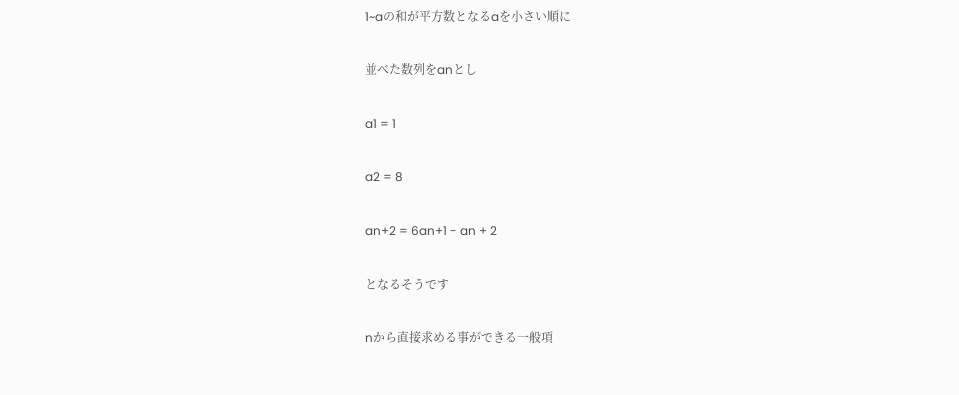1~aの和が平方数となるaを小さい順に

並べた数列をanとし

a1 = 1

a2 = 8

an+2 = 6an+1 - an + 2

となるそうです

nから直接求める事ができる一般項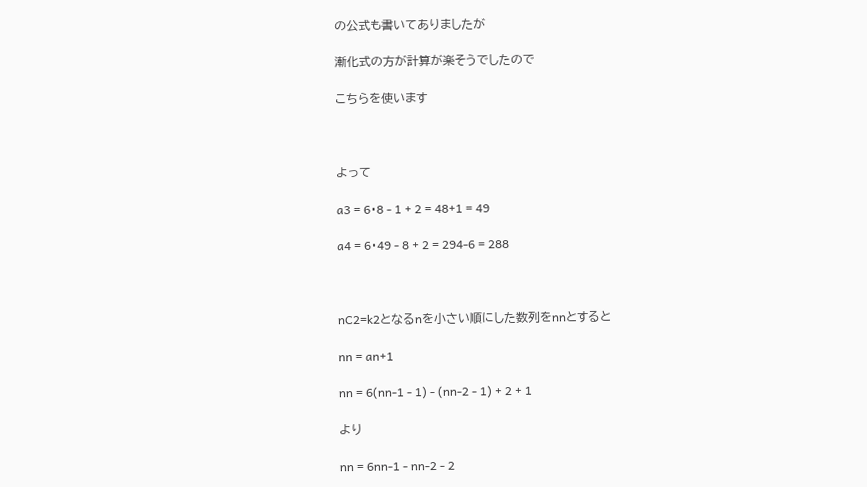の公式も書いてありましたが

漸化式の方が計算が楽そうでしたので

こちらを使います



よって

a3 = 6・8 - 1 + 2 = 48+1 = 49

a4 = 6・49 - 8 + 2 = 294-6 = 288



nC2=k2となるnを小さい順にした数列をnnとすると

nn = an+1

nn = 6(nn-1 - 1) - (nn-2 - 1) + 2 + 1

より

nn = 6nn-1 - nn-2 - 2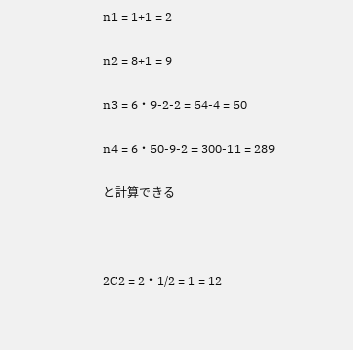n1 = 1+1 = 2

n2 = 8+1 = 9

n3 = 6・9-2-2 = 54-4 = 50

n4 = 6・50-9-2 = 300-11 = 289

と計算できる



2C2 = 2・1/2 = 1 = 12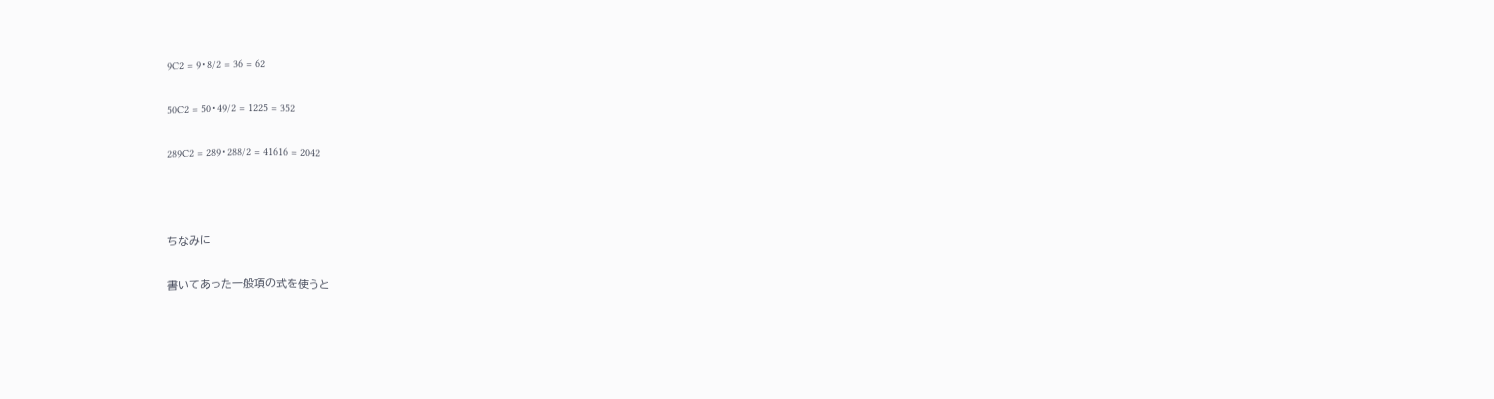9C2 = 9・8/2 = 36 = 62

50C2 = 50・49/2 = 1225 = 352

289C2 = 289・288/2 = 41616 = 2042



ちなみに

書いてあった一般項の式を使うと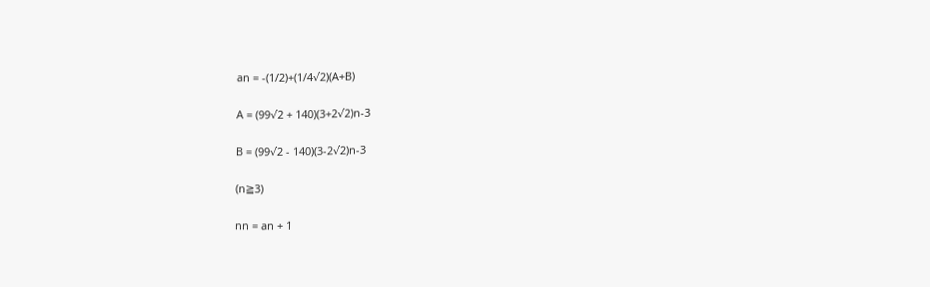an = -(1/2)+(1/4√2)(A+B)

A = (99√2 + 140)(3+2√2)n-3

B = (99√2 - 140)(3-2√2)n-3

(n≧3)

nn = an + 1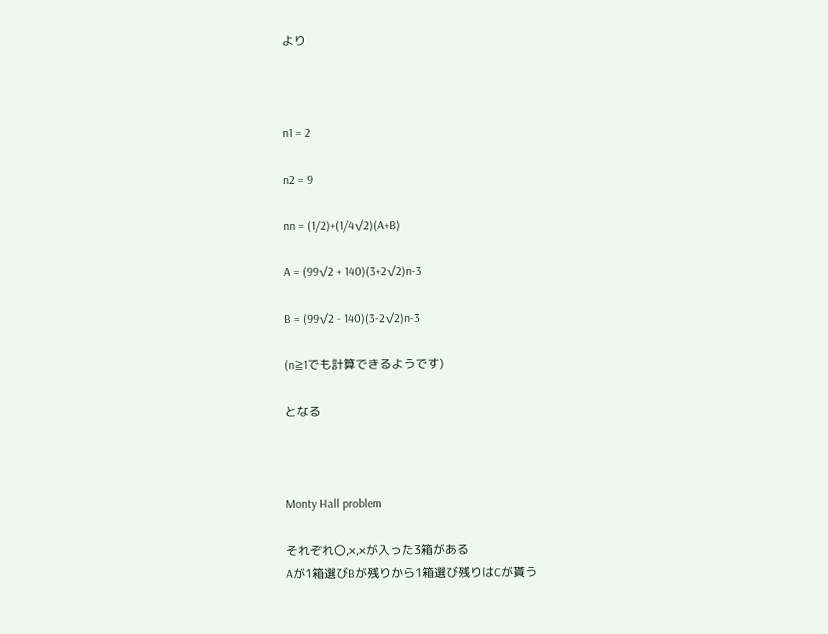より



n1 = 2

n2 = 9

nn = (1/2)+(1/4√2)(A+B)

A = (99√2 + 140)(3+2√2)n-3

B = (99√2 - 140)(3-2√2)n-3

(n≧1でも計算できるようです)

となる



Monty Hall problem

それぞれ〇,×,×が入った3箱がある
Aが1箱選びBが残りから1箱選び残りはCが貰う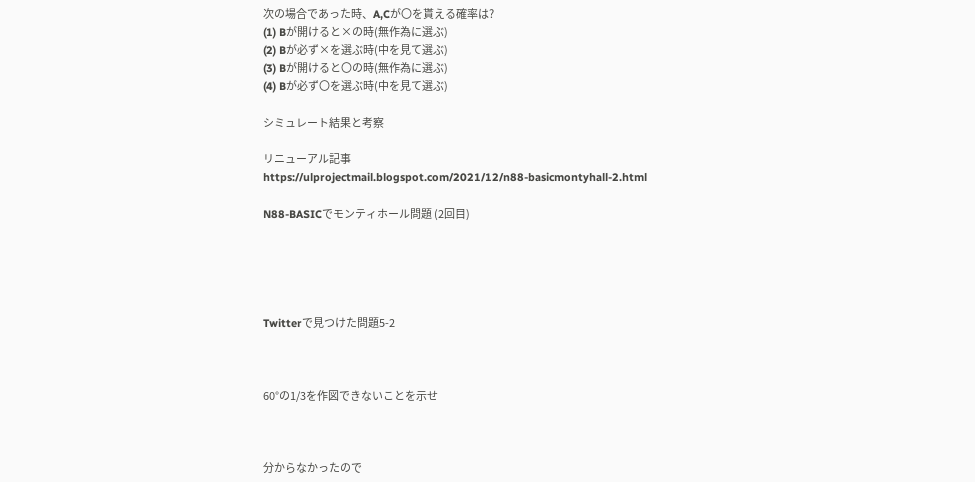次の場合であった時、A,Cが〇を貰える確率は?
(1) Bが開けると×の時(無作為に選ぶ)
(2) Bが必ず×を選ぶ時(中を見て選ぶ)
(3) Bが開けると〇の時(無作為に選ぶ)
(4) Bが必ず〇を選ぶ時(中を見て選ぶ)

シミュレート結果と考察

リニューアル記事
https://ulprojectmail.blogspot.com/2021/12/n88-basicmontyhall-2.html

N88-BASICでモンティホール問題 (2回目)





Twitterで見つけた問題5-2



60°の1/3を作図できないことを示せ



分からなかったので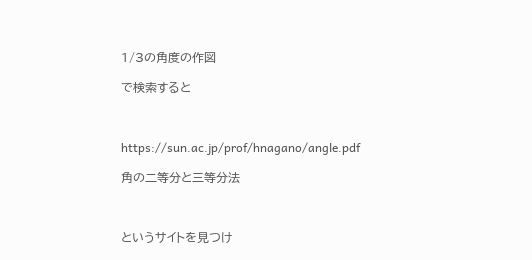1/3の角度の作図

で検索すると



https://sun.ac.jp/prof/hnagano/angle.pdf

角の二等分と三等分法



というサイトを見つけ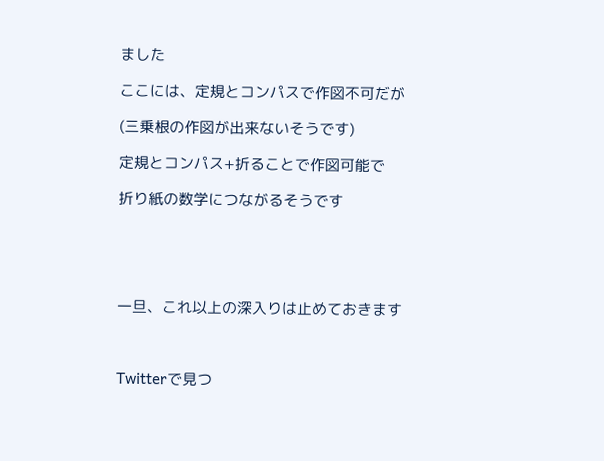ました

ここには、定規とコンパスで作図不可だが

(三乗根の作図が出来ないそうです)

定規とコンパス+折ることで作図可能で

折り紙の数学につながるそうです





一旦、これ以上の深入りは止めておきます



Twitterで見つ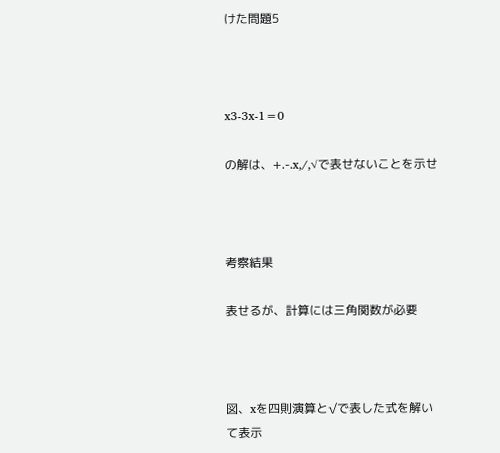けた問題5



x3-3x-1=0

の解は、+.-.x,/,√で表せないことを示せ



考察結果

表せるが、計算には三角関数が必要



図、xを四則演算と√で表した式を解いて表示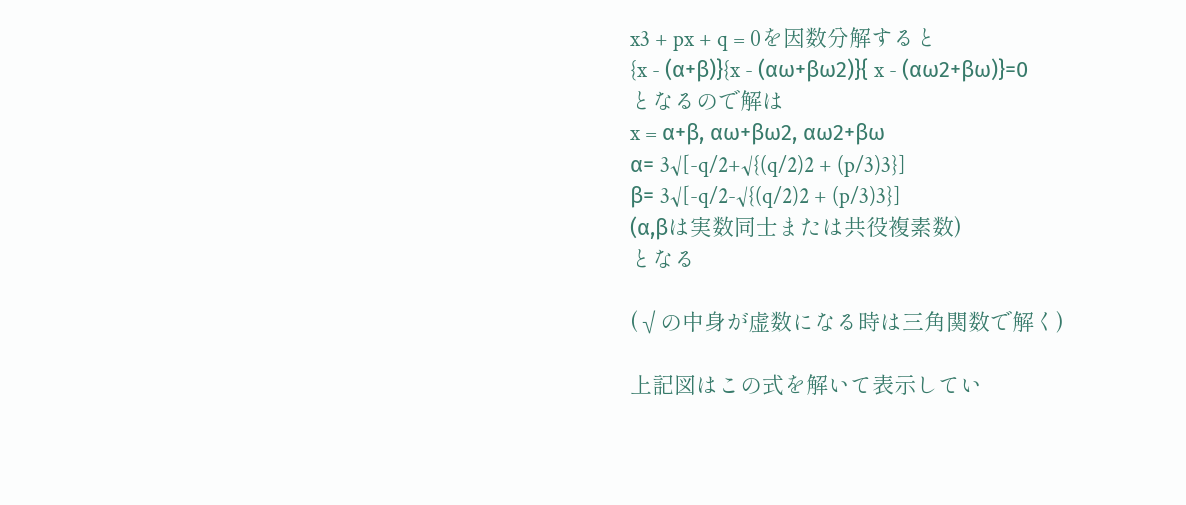x3 + px + q = 0を因数分解すると
{x - (α+β)}{x - (αω+βω2)}{ x - (αω2+βω)}=0
となるので解は
x = α+β, αω+βω2, αω2+βω
α= 3√[-q/2+√{(q/2)2 + (p/3)3}]
β= 3√[-q/2-√{(q/2)2 + (p/3)3}]
(α,βは実数同士または共役複素数)
となる

(√の中身が虚数になる時は三角関数で解く)

上記図はこの式を解いて表示してい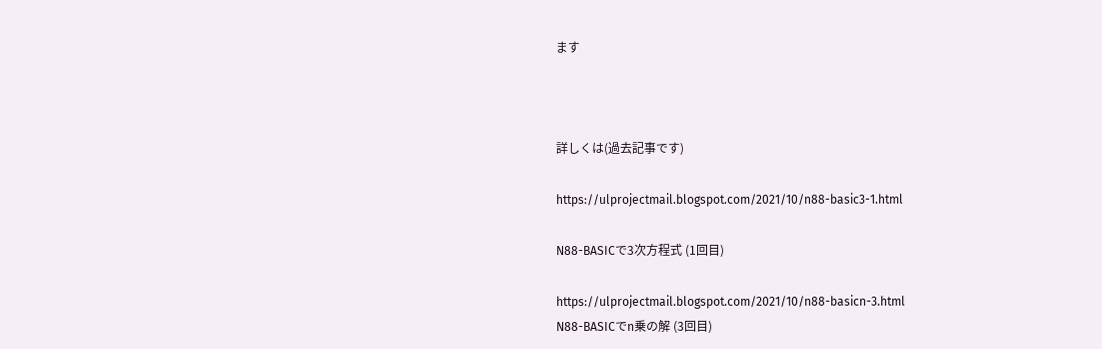ます



詳しくは(過去記事です)

https://ulprojectmail.blogspot.com/2021/10/n88-basic3-1.html

N88-BASICで3次方程式 (1回目)

https://ulprojectmail.blogspot.com/2021/10/n88-basicn-3.html
N88-BASICでn乗の解 (3回目)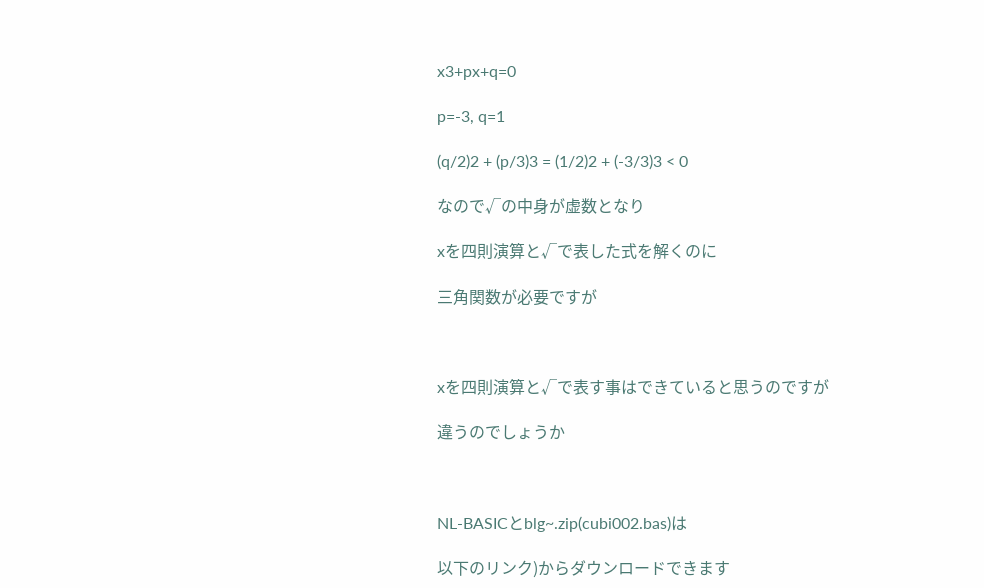x3+px+q=0

p=-3, q=1

(q/2)2 + (p/3)3 = (1/2)2 + (-3/3)3 < 0

なので√の中身が虚数となり

xを四則演算と√で表した式を解くのに

三角関数が必要ですが



xを四則演算と√で表す事はできていると思うのですが

違うのでしょうか



NL-BASICとblg~.zip(cubi002.bas)は

以下のリンク)からダウンロードできます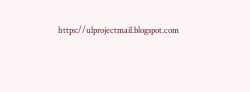https://ulprojectmail.blogspot.com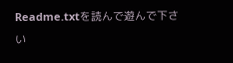Readme.txtを読んで遊んで下さい